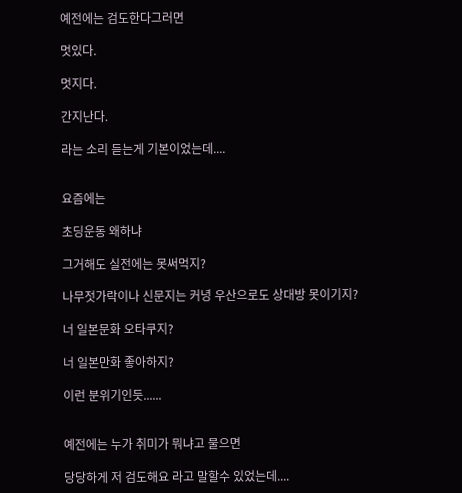예전에는 검도한다그러면

멋있다.

멋지다.

간지난다.

라는 소리 듣는게 기본이었는데....


요즘에는

초딩운동 왜하냐

그거해도 실전에는 못써먹지?

나무젓가락이나 신문지는 커녕 우산으로도 상대방 못이기지?

너 일본문화 오타쿠지?

너 일본만화 좋아하지?

이런 분위기인듯......


예전에는 누가 취미가 뭐냐고 물으면

당당하게 저 검도해요 라고 말할수 있었는데....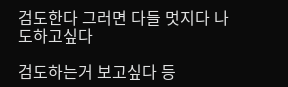검도한다 그러면 다들 멋지다 나도하고싶다

검도하는거 보고싶다 등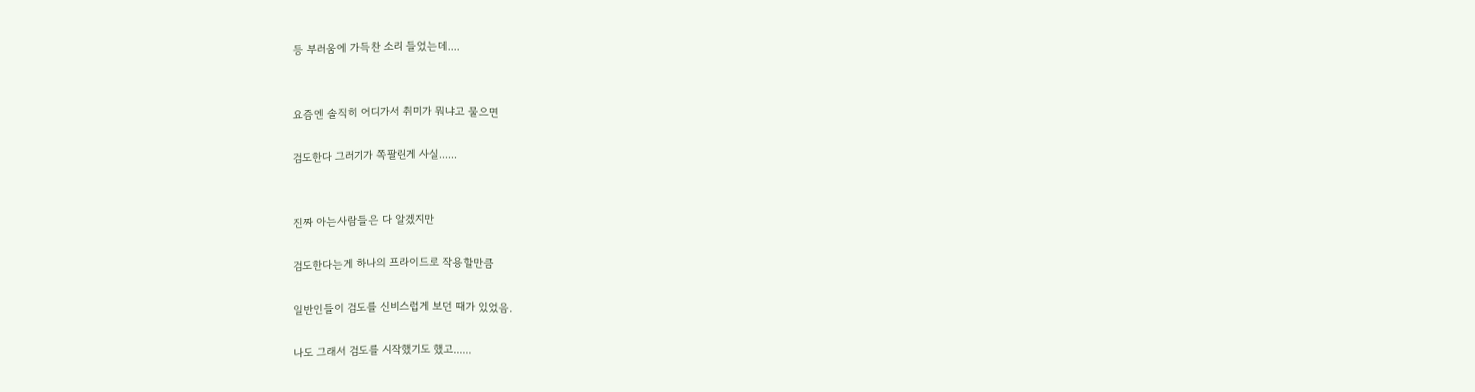등 부러움에 가득찬 소리 들었는데....


요즘엔 솔직히 어디가서 취미가 뭐냐고 물으면

검도한다 그러기가 쪽팔린게 사실......


진짜 아는사람들은 다 알겠지만

검도한다는게 하나의 프라이드로 작용할만큼

일반인들이 검도를 신비스럽게 보던 때가 있었음.

나도 그래서 검도를 시작했기도 했고......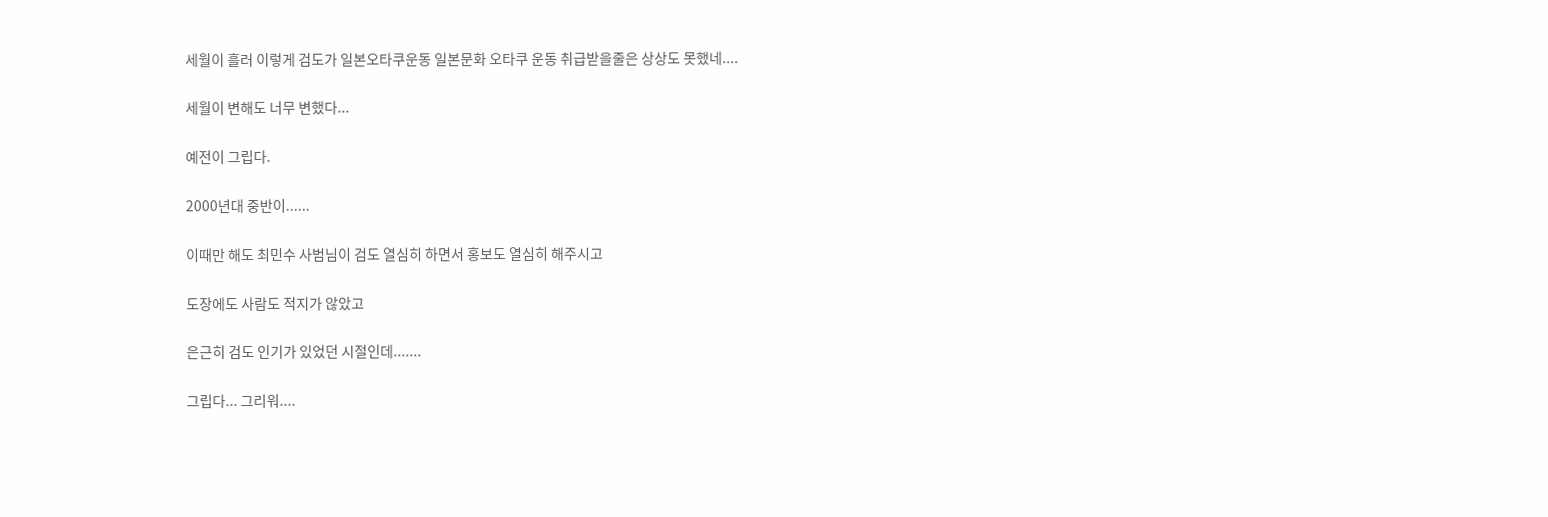세월이 흘러 이렇게 검도가 일본오타쿠운동 일본문화 오타쿠 운동 취급받을줄은 상상도 못했네....

세월이 변해도 너무 변했다...

예전이 그립다.

2000년대 중반이......

이때만 해도 최민수 사범님이 검도 열심히 하면서 홍보도 열심히 해주시고

도장에도 사람도 적지가 않았고

은근히 검도 인기가 있었던 시절인데.......

그립다... 그리워....